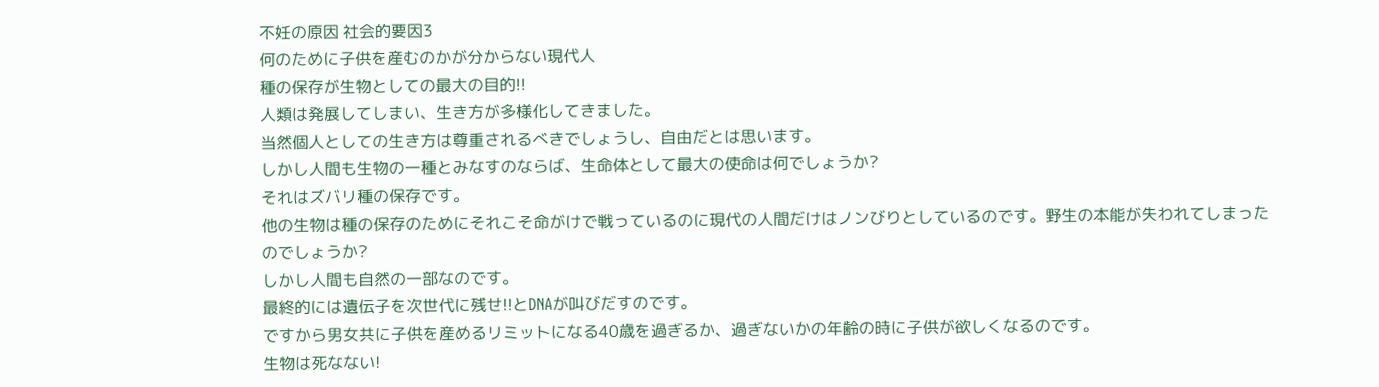不妊の原因 社会的要因3
何のために子供を産むのかが分からない現代人
種の保存が生物としての最大の目的!!
人類は発展してしまい、生き方が多様化してきました。
当然個人としての生き方は尊重されるべきでしょうし、自由だとは思います。
しかし人間も生物の一種とみなすのならば、生命体として最大の使命は何でしょうか?
それはズバリ種の保存です。
他の生物は種の保存のためにそれこそ命がけで戦っているのに現代の人間だけはノンびりとしているのです。野生の本能が失われてしまったのでしょうか?
しかし人間も自然の一部なのです。
最終的には遺伝子を次世代に残せ!!とDNAが叫びだすのです。
ですから男女共に子供を産めるリミットになる40歳を過ぎるか、過ぎないかの年齢の時に子供が欲しくなるのです。
生物は死なない!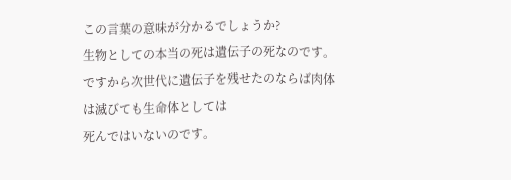この言葉の意味が分かるでしょうか?
生物としての本当の死は遺伝子の死なのです。
ですから次世代に遺伝子を残せたのならば肉体は滅びても生命体としては
死んではいないのです。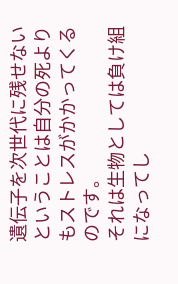遺伝子を次世代に残せないということは自分の死よりもストレスがかかってくるのです。
それは生物としては負け組になってし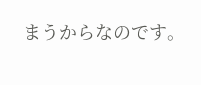まうからなのです。